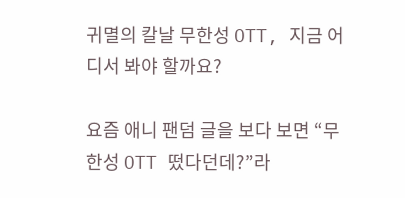귀멸의 칼날 무한성 OTT, 지금 어디서 봐야 할까요?

요즘 애니 팬덤 글을 보다 보면 “무한성 OTT 떴다던데?”라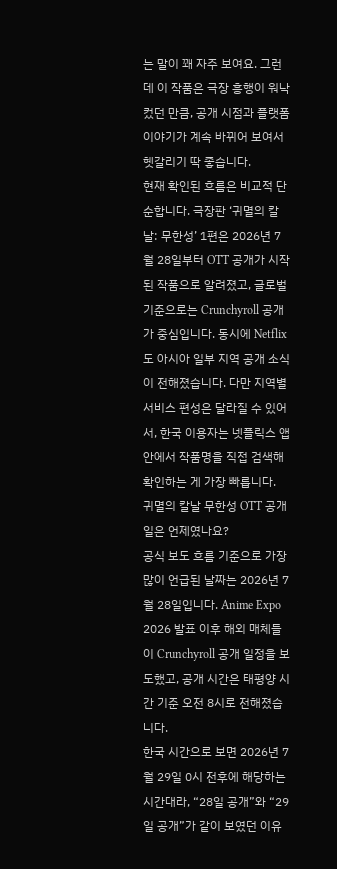는 말이 꽤 자주 보여요. 그런데 이 작품은 극장 흥행이 워낙 컸던 만큼, 공개 시점과 플랫폼 이야기가 계속 바뀌어 보여서 헷갈리기 딱 좋습니다.
현재 확인된 흐름은 비교적 단순합니다. 극장판 ‘귀멸의 칼날: 무한성’ 1편은 2026년 7월 28일부터 OTT 공개가 시작된 작품으로 알려졌고, 글로벌 기준으로는 Crunchyroll 공개가 중심입니다. 동시에 Netflix도 아시아 일부 지역 공개 소식이 전해졌습니다. 다만 지역별 서비스 편성은 달라질 수 있어서, 한국 이용자는 넷플릭스 앱 안에서 작품명을 직접 검색해 확인하는 게 가장 빠릅니다.
귀멸의 칼날 무한성 OTT 공개일은 언제였나요?
공식 보도 흐름 기준으로 가장 많이 언급된 날짜는 2026년 7월 28일입니다. Anime Expo 2026 발표 이후 해외 매체들이 Crunchyroll 공개 일정을 보도했고, 공개 시간은 태평양 시간 기준 오전 8시로 전해졌습니다.
한국 시간으로 보면 2026년 7월 29일 0시 전후에 해당하는 시간대라, “28일 공개”와 “29일 공개”가 같이 보였던 이유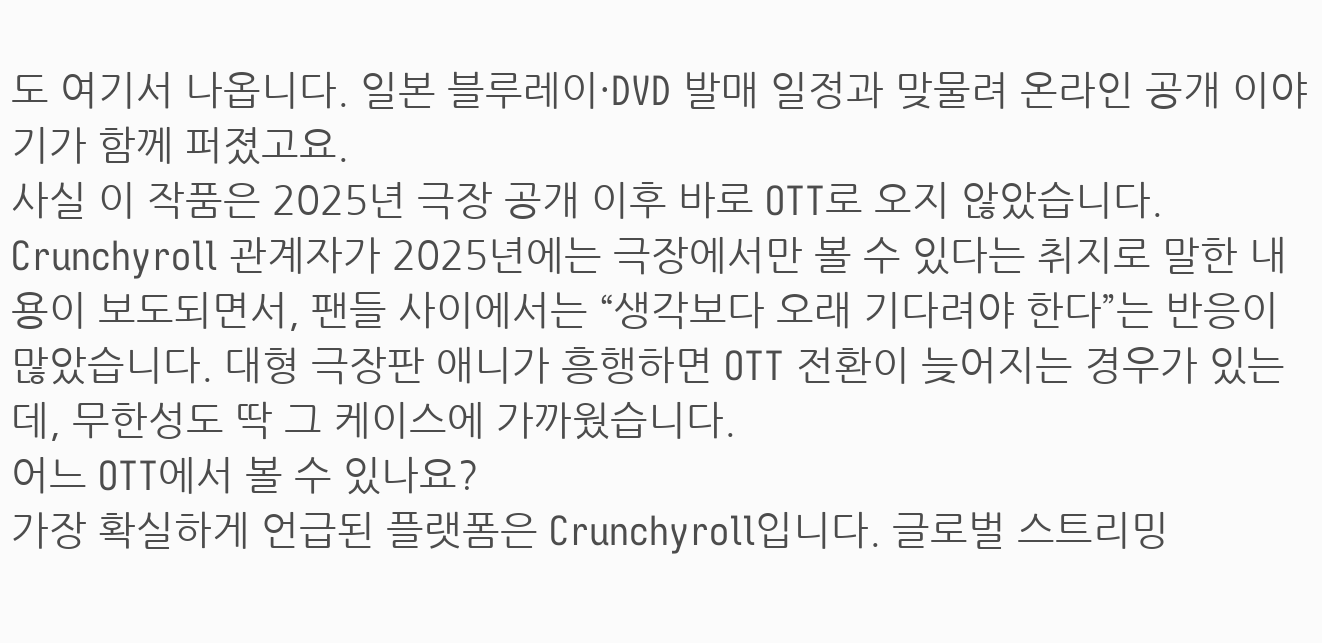도 여기서 나옵니다. 일본 블루레이·DVD 발매 일정과 맞물려 온라인 공개 이야기가 함께 퍼졌고요.
사실 이 작품은 2025년 극장 공개 이후 바로 OTT로 오지 않았습니다. Crunchyroll 관계자가 2025년에는 극장에서만 볼 수 있다는 취지로 말한 내용이 보도되면서, 팬들 사이에서는 “생각보다 오래 기다려야 한다”는 반응이 많았습니다. 대형 극장판 애니가 흥행하면 OTT 전환이 늦어지는 경우가 있는데, 무한성도 딱 그 케이스에 가까웠습니다.
어느 OTT에서 볼 수 있나요?
가장 확실하게 언급된 플랫폼은 Crunchyroll입니다. 글로벌 스트리밍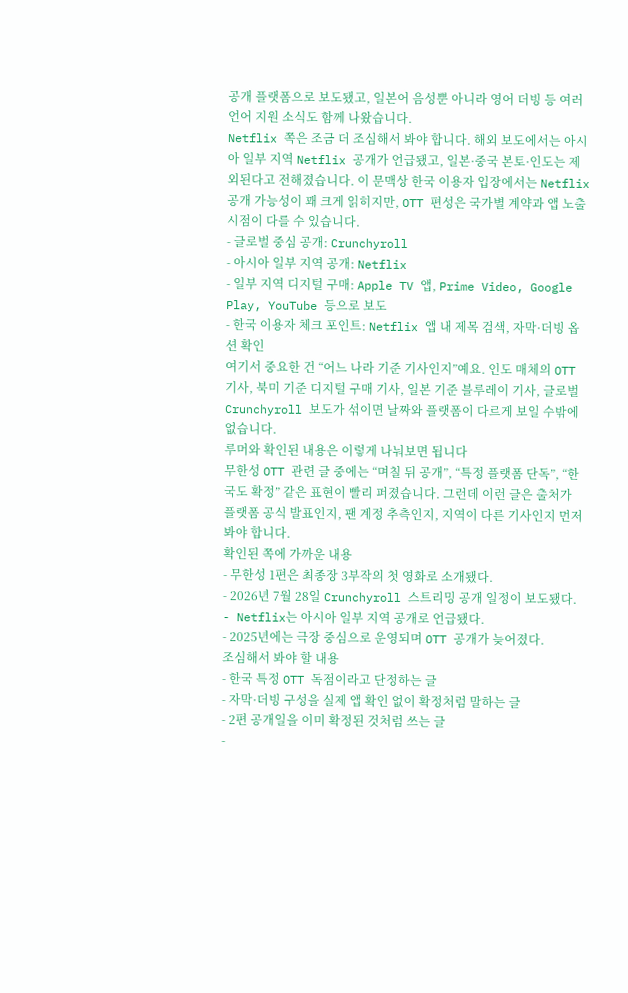공개 플랫폼으로 보도됐고, 일본어 음성뿐 아니라 영어 더빙 등 여러 언어 지원 소식도 함께 나왔습니다.
Netflix 쪽은 조금 더 조심해서 봐야 합니다. 해외 보도에서는 아시아 일부 지역 Netflix 공개가 언급됐고, 일본·중국 본토·인도는 제외된다고 전해졌습니다. 이 문맥상 한국 이용자 입장에서는 Netflix 공개 가능성이 꽤 크게 읽히지만, OTT 편성은 국가별 계약과 앱 노출 시점이 다를 수 있습니다.
- 글로벌 중심 공개: Crunchyroll
- 아시아 일부 지역 공개: Netflix
- 일부 지역 디지털 구매: Apple TV 앱, Prime Video, Google Play, YouTube 등으로 보도
- 한국 이용자 체크 포인트: Netflix 앱 내 제목 검색, 자막·더빙 옵션 확인
여기서 중요한 건 “어느 나라 기준 기사인지”예요. 인도 매체의 OTT 기사, 북미 기준 디지털 구매 기사, 일본 기준 블루레이 기사, 글로벌 Crunchyroll 보도가 섞이면 날짜와 플랫폼이 다르게 보일 수밖에 없습니다.
루머와 확인된 내용은 이렇게 나눠보면 됩니다
무한성 OTT 관련 글 중에는 “며칠 뒤 공개”, “특정 플랫폼 단독”, “한국도 확정” 같은 표현이 빨리 퍼졌습니다. 그런데 이런 글은 출처가 플랫폼 공식 발표인지, 팬 계정 추측인지, 지역이 다른 기사인지 먼저 봐야 합니다.
확인된 쪽에 가까운 내용
- 무한성 1편은 최종장 3부작의 첫 영화로 소개됐다.
- 2026년 7월 28일 Crunchyroll 스트리밍 공개 일정이 보도됐다.
- Netflix는 아시아 일부 지역 공개로 언급됐다.
- 2025년에는 극장 중심으로 운영되며 OTT 공개가 늦어졌다.
조심해서 봐야 할 내용
- 한국 특정 OTT 독점이라고 단정하는 글
- 자막·더빙 구성을 실제 앱 확인 없이 확정처럼 말하는 글
- 2편 공개일을 이미 확정된 것처럼 쓰는 글
-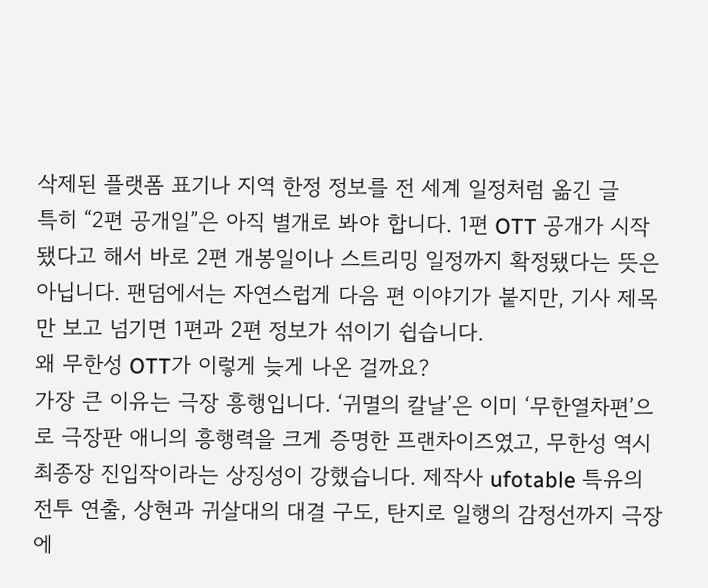삭제된 플랫폼 표기나 지역 한정 정보를 전 세계 일정처럼 옮긴 글
특히 “2편 공개일”은 아직 별개로 봐야 합니다. 1편 OTT 공개가 시작됐다고 해서 바로 2편 개봉일이나 스트리밍 일정까지 확정됐다는 뜻은 아닙니다. 팬덤에서는 자연스럽게 다음 편 이야기가 붙지만, 기사 제목만 보고 넘기면 1편과 2편 정보가 섞이기 쉽습니다.
왜 무한성 OTT가 이렇게 늦게 나온 걸까요?
가장 큰 이유는 극장 흥행입니다. ‘귀멸의 칼날’은 이미 ‘무한열차편’으로 극장판 애니의 흥행력을 크게 증명한 프랜차이즈였고, 무한성 역시 최종장 진입작이라는 상징성이 강했습니다. 제작사 ufotable 특유의 전투 연출, 상현과 귀살대의 대결 구도, 탄지로 일행의 감정선까지 극장에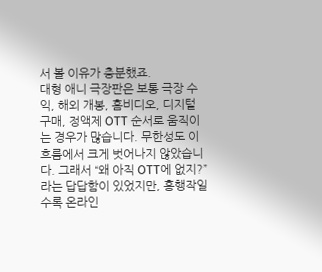서 볼 이유가 충분했죠.
대형 애니 극장판은 보통 극장 수익, 해외 개봉, 홈비디오, 디지털 구매, 정액제 OTT 순서로 움직이는 경우가 많습니다. 무한성도 이 흐름에서 크게 벗어나지 않았습니다. 그래서 “왜 아직 OTT에 없지?”라는 답답함이 있었지만, 흥행작일수록 온라인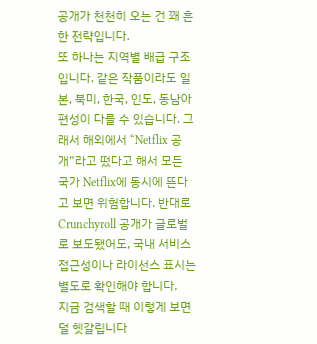공개가 천천히 오는 건 꽤 흔한 전략입니다.
또 하나는 지역별 배급 구조입니다. 같은 작품이라도 일본, 북미, 한국, 인도, 동남아 편성이 다를 수 있습니다. 그래서 해외에서 “Netflix 공개”라고 떴다고 해서 모든 국가 Netflix에 동시에 뜬다고 보면 위험합니다. 반대로 Crunchyroll 공개가 글로벌로 보도됐어도, 국내 서비스 접근성이나 라이선스 표시는 별도로 확인해야 합니다.
지금 검색할 때 이렇게 보면 덜 헷갈립니다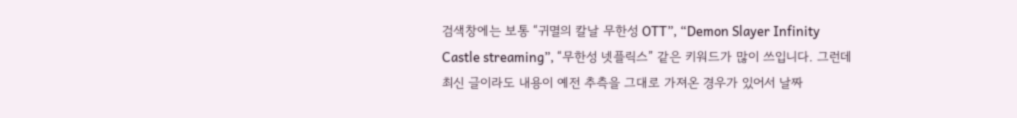검색창에는 보통 “귀멸의 칼날 무한성 OTT”, “Demon Slayer Infinity Castle streaming”, “무한성 넷플릭스” 같은 키워드가 많이 쓰입니다. 그런데 최신 글이라도 내용이 예전 추측을 그대로 가져온 경우가 있어서 날짜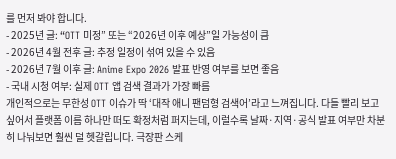를 먼저 봐야 합니다.
- 2025년 글: “OTT 미정” 또는 “2026년 이후 예상”일 가능성이 큼
- 2026년 4월 전후 글: 추정 일정이 섞여 있을 수 있음
- 2026년 7월 이후 글: Anime Expo 2026 발표 반영 여부를 보면 좋음
- 국내 시청 여부: 실제 OTT 앱 검색 결과가 가장 빠름
개인적으로는 무한성 OTT 이슈가 딱 ‘대작 애니 팬덤형 검색어’라고 느껴집니다. 다들 빨리 보고 싶어서 플랫폼 이름 하나만 떠도 확정처럼 퍼지는데, 이럴수록 날짜·지역·공식 발표 여부만 차분히 나눠보면 훨씬 덜 헷갈립니다. 극장판 스케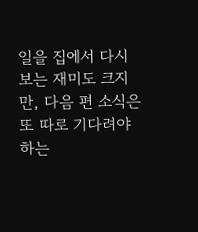일을 집에서 다시 보는 재미도 크지만, 다음 편 소식은 또 따로 기다려야 하는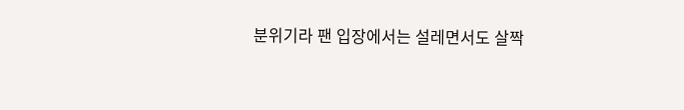분위기라 팬 입장에서는 설레면서도 살짝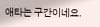애타는 구간이네요.